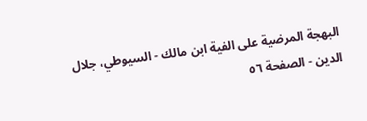البهجة المرضية على الفية ابن مالك - السيوطي، جلال الدين - الصفحة ٥٦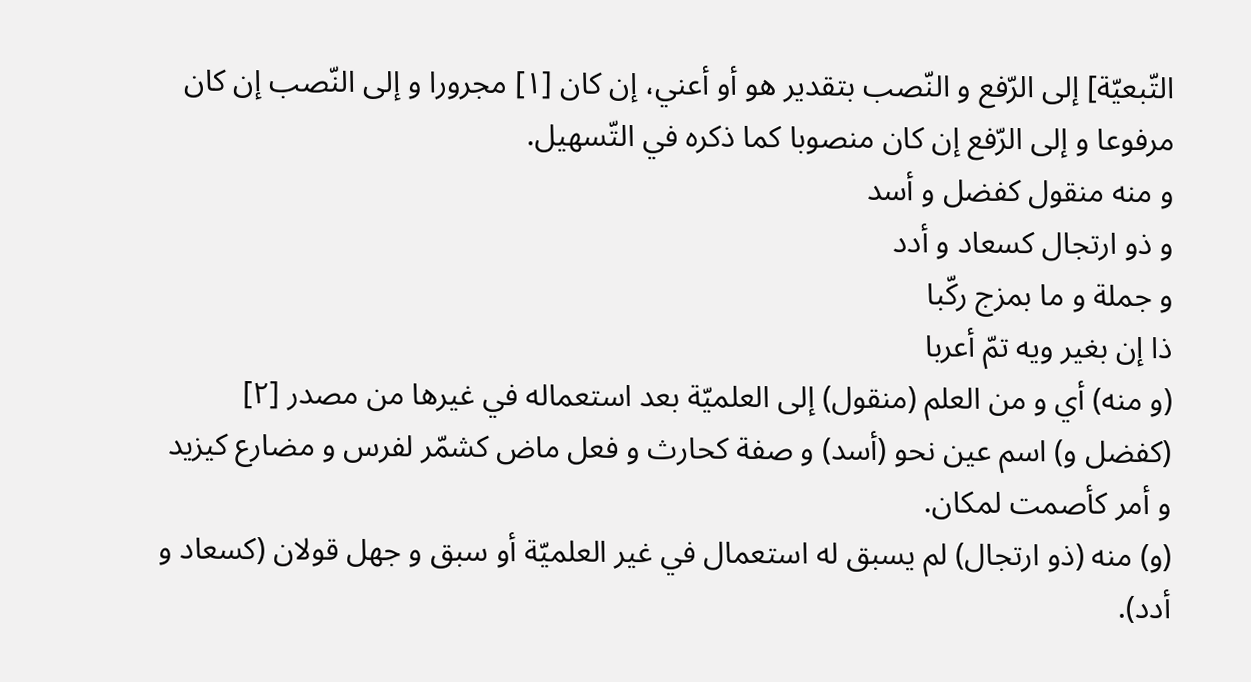التّبعيّة] إلى الرّفع و النّصب بتقدير هو أو أعني، إن كان [١] مجرورا و إلى النّصب إن كان مرفوعا و إلى الرّفع إن كان منصوبا كما ذكره في التّسهيل.
و منه منقول كفضل و أسد
و ذو ارتجال كسعاد و أدد
و جملة و ما بمزج ركّبا
ذا إن بغير ويه تمّ أعربا
(و منه) أي و من العلم (منقول) إلى العلميّة بعد استعماله في غيرها من مصدر [٢] (كفضل و) اسم عين نحو (أسد) و صفة كحارث و فعل ماض كشمّر لفرس و مضارع كيزيد و أمر كأصمت لمكان.
(و) منه (ذو ارتجال) لم يسبق له استعمال في غير العلميّة أو سبق و جهل قولان (كسعاد و أدد).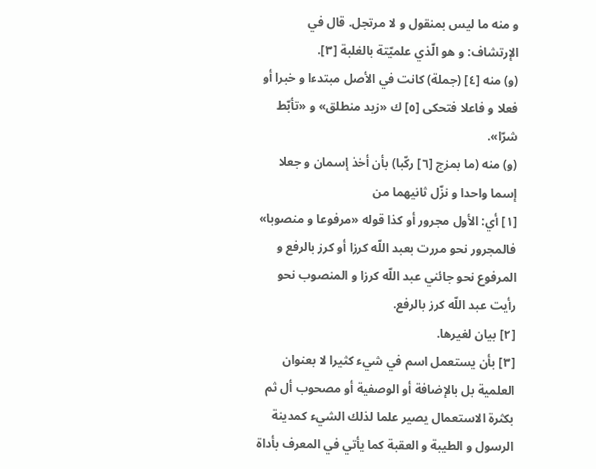و منه ما ليس بمنقول و لا مرتجل. قال في الإرتشاف: و هو الّذي علميّتة بالغلبة [٣].
(و) منه [٤] (جملة) كانت في الأصل مبتدءا و خبرا أو فعلا و فاعلا فتحكى [٥] ك «زيد منطلق» و «تأبّط شرّا».
(و) منه (ما بمزج [٦] ركّبا) بأن أخذ إسمان و جعلا إسما واحدا و نزّل ثانيهما من
[١] أي: الأول مجرور أو كذا قوله «مرفوعا و منصوبا» فالمجرور نحو مررت بعبد اللّه كرزا أو كرز بالرفع و المرفوع نحو جائني عبد اللّه كرزا و المنصوب نحو رأيت عبد اللّه كرز بالرفع.
[٢] بيان لغيرها.
[٣] بأن يستعمل اسم في شيء كثيرا لا بعنوان العلمية بل بالإضافة أو الوصفية أو مصحوب أل ثم بكثرة الاستعمال يصير علما لذلك الشيء كمدينة الرسول و الطيبة و العقبة كما يأتي في المعرف بأداة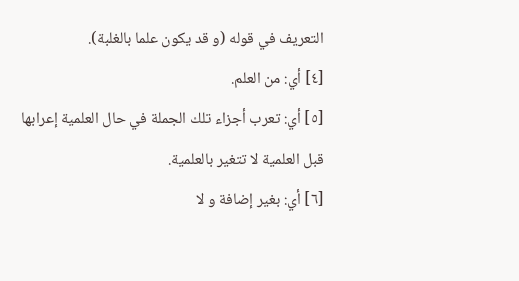التعريف في قوله (و قد يكون علما بالغلبة).
[٤] أي: من العلم.
[٥] أي: تعرب أجزاء تلك الجملة في حال العلمية إعرابها قبل العلمية لا تتغير بالعلمية.
[٦] أي: بغير إضافة و لا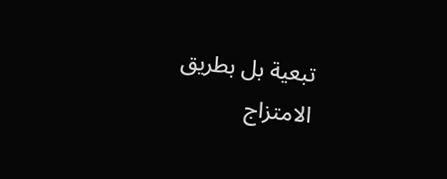تبعية بل بطريق الامتزاج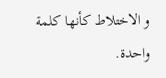و الاختلاط كأنها كلمة واحدة.